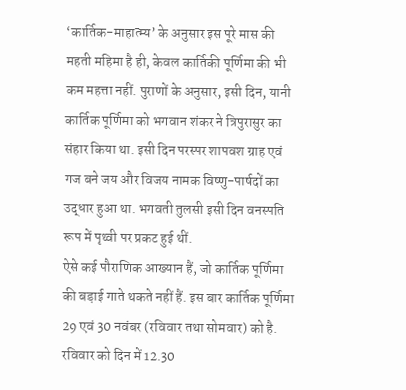‘कार्तिक-माहात्म्य’ के अनुसार इस पूरे मास की महती महिमा है ही, केवल कार्तिकी पूर्णिमा की भी कम महत्ता नहीं. पुराणों के अनुसार, इसी दिन, यानी कार्तिक पूर्णिमा को भगवान शंकर ने त्रिपुरासुर का संहार किया था. इसी दिन परस्पर शापवश ग्राह एवं गज बने जय और विजय नामक विष्णु-पार्षदों का उद्धार हुआ था. भगवती तुलसी इसी दिन वनस्पति रूप में पृथ्वी पर प्रकट हुई थीं.
ऐसे कई पौराणिक आख्यान हैं, जो कार्तिक पूर्णिमा की बड़ाई गाते थकते नहीं हैं. इस बार कार्तिक पूर्णिमा 29 एवं 30 नवंबर (रविवार तथा सोमवार) को है. रविवार को दिन में 12.30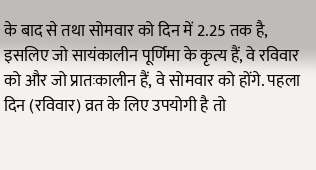के बाद से तथा सोमवार को दिन में 2.25 तक है, इसलिए जो सायंकालीन पूर्णिमा के कृत्य हैं, वे रविवार को और जो प्रातःकालीन हैं, वे सोमवार को होंगे. पहला दिन (रविवार) व्रत के लिए उपयोगी है तो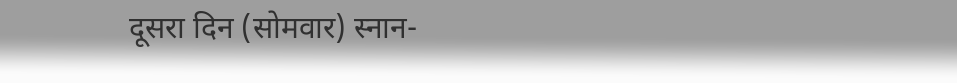दूसरा दिन (सोमवार) स्नान-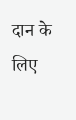दान के लिए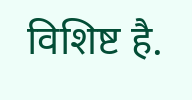विशिष्ट है.